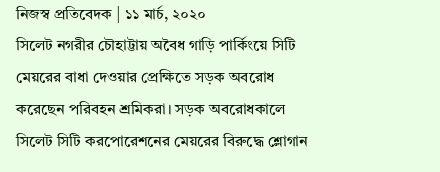নিজস্ব প্রতিবেদক | ১১ মার্চ, ২০২০
সিলেট নগরীর চৌহাট্টায় অবৈধ গাড়ি পার্কিংয়ে সিটি মেয়রের বাধা দেওয়ার প্রেক্ষিতে সড়ক অবরোধ করেছেন পরিবহন শ্রমিকরা। সড়ক অবরোধকালে সিলেট সিটি করপোরেশনের মেয়রের বিরুদ্ধে শ্লোগান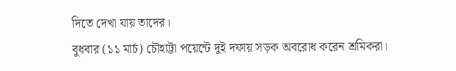দিতে দেখা যায় তাদের।
বুধবার (১১ মার্চ) চৌহাট্টা পয়েন্টে দুই দফায় সড়ক অবরোধ করেন শ্রমিকরা।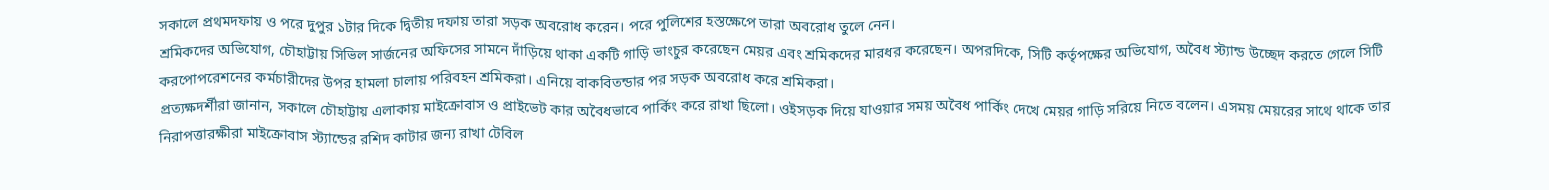সকালে প্রথমদফায় ও পরে দুপুর ১টার দিকে দ্বিতীয় দফায় তারা সড়ক অবরোধ করেন। পরে পুলিশের হস্তক্ষেপে তারা অবরোধ তুলে নেন।
শ্রমিকদের অভিযোগ, চৌহাট্টায় সিভিল সার্জনের অফিসের সামনে দাঁড়িয়ে থাকা একটি গাড়ি ভাংচুর করেছেন মেয়র এবং শ্রমিকদের মারধর করেছেন। অপরদিকে, সিটি কর্তৃপক্ষের অভিযোগ, অবৈধ স্ট্যান্ড উচ্ছেদ করতে গেলে সিটি করপোপরেশনের কর্মচারীদের উপর হামলা চালায় পরিবহন শ্রমিকরা। এনিয়ে বাকবিতন্ডার পর সড়ক অবরোধ করে শ্রমিকরা।
প্রত্যক্ষদর্শীরা জানান, সকালে চৌহাট্টায় এলাকায় মাইক্রোবাস ও প্রাইভেট কার অবৈধভাবে পার্কিং করে রাখা ছিলো। ওইসড়ক দিয়ে যাওয়ার সময় অবৈধ পার্কিং দেখে মেয়র গাড়ি সরিয়ে নিতে বলেন। এসময় মেয়রের সাথে থাকে তার নিরাপত্তারক্ষীরা মাইক্রোবাস স্ট্যান্ডের রশিদ কাটার জন্য রাখা টেবিল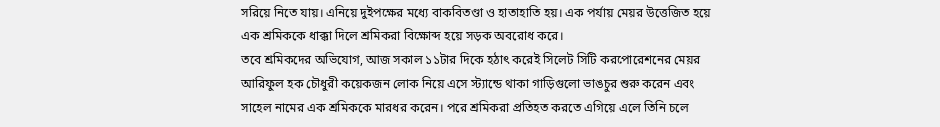সরিয়ে নিতে যায়। এনিয়ে দুইপক্ষের মধ্যে বাকবিতণ্ডা ও হাতাহাতি হয়। এক পর্যায় মেয়র উত্তেজিত হয়ে এক শ্রমিককে ধাক্কা দিলে শ্রমিকরা বিক্ষোব্দ হয়ে সড়ক অবরোধ করে।
তবে শ্রমিকদের অভিযোগ, আজ সকাল ১১টার দিকে হঠাৎ করেই সিলেট সিটি করপোরেশনের মেয়র আরিফুল হক চৌধুরী কয়েকজন লোক নিয়ে এসে স্ট্যান্ডে থাকা গাড়িগুলো ভাঙচুর শুরু করেন এবং সাহেল নামের এক শ্রমিককে মারধর করেন। পরে শ্রমিকরা প্রতিহত করতে এগিয়ে এলে তিনি চলে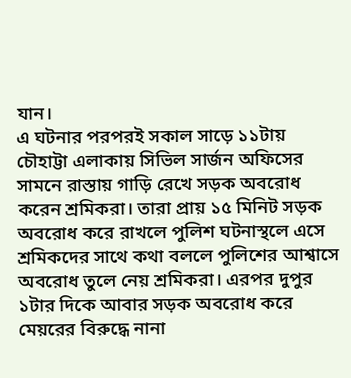যান।
এ ঘটনার পরপরই সকাল সাড়ে ১১টায় চৌহাট্টা এলাকায় সিভিল সার্জন অফিসের সামনে রাস্তায় গাড়ি রেখে সড়ক অবরোধ করেন শ্রমিকরা। তারা প্রায় ১৫ মিনিট সড়ক অবরোধ করে রাখলে পুলিশ ঘটনাস্থলে এসে শ্রমিকদের সাথে কথা বললে পুলিশের আশ্বাসে অবরোধ তুলে নেয় শ্রমিকরা। এরপর দুপুর ১টার দিকে আবার সড়ক অবরোধ করে মেয়রের বিরুদ্ধে নানা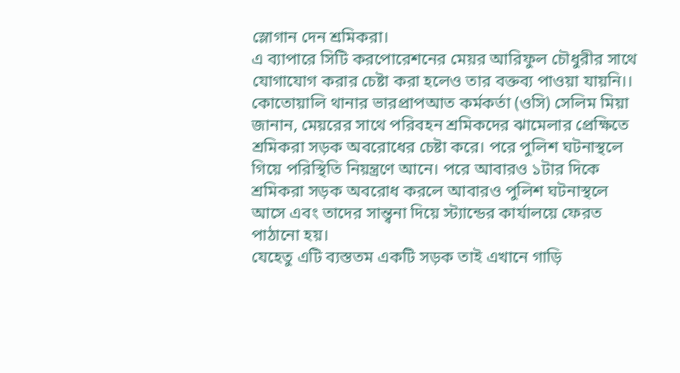স্লোগান দেন শ্রমিকরা।
এ ব্যাপারে সিটি করপোরেশনের মেয়র আরিফুল চৌধুরীর সাথে যোগাযোগ করার চেষ্টা করা হলেও তার বক্তব্য পাওয়া যায়নি।।
কোতোয়ালি থানার ভারপ্রাপআত কর্মকর্তা (ওসি) সেলিম মিয়া জানান, মেয়রের সাথে পরিবহন শ্রমিকদের ঝামেলার প্রেক্ষিতে শ্রমিকরা সড়ক অবরোধের চেষ্টা করে। পরে পুলিশ ঘটনাস্থলে গিয়ে পরিস্থিতি নিয়ন্ত্রণে আনে। পরে আবারও ১টার দিকে শ্রমিকরা সড়ক অবরোধ করলে আবারও পুলিশ ঘটনাস্থলে আসে এবং তাদের সান্ত্বনা দিয়ে স্ট্যান্ডের কার্যালয়ে ফেরত পাঠানো হয়।
যেহেতু এটি ব্যস্ততম একটি সড়ক তাই এখানে গাড়ি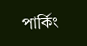পার্কিং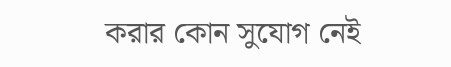করার কোন সুযোগ নেই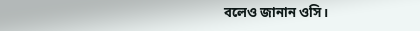বলেও জানান ওসি।